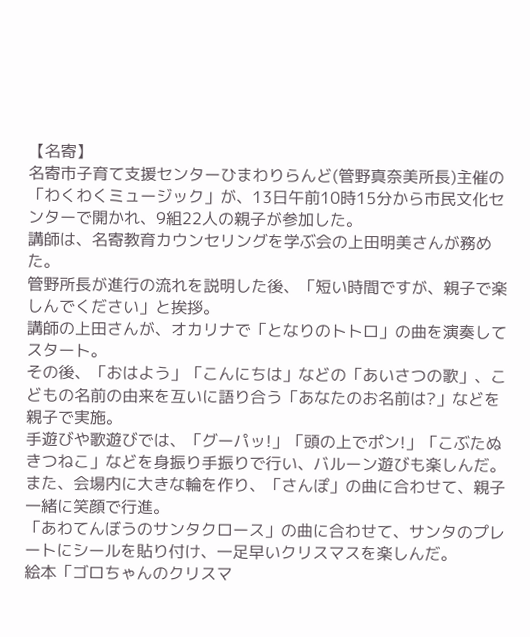【名寄】
名寄市子育て支援センターひまわりらんど(管野真奈美所長)主催の「わくわくミュージック」が、13日午前10時15分から市民文化センターで開かれ、9組22人の親子が参加した。
講師は、名寄教育カウンセリングを学ぶ会の上田明美さんが務めた。
管野所長が進行の流れを説明した後、「短い時間ですが、親子で楽しんでください」と挨拶。
講師の上田さんが、オカリナで「となりのトトロ」の曲を演奏してスタート。
その後、「おはよう」「こんにちは」などの「あいさつの歌」、こどもの名前の由来を互いに語り合う「あなたのお名前は?」などを親子で実施。
手遊びや歌遊びでは、「グーパッ!」「頭の上でポン!」「こぶたぬきつねこ」などを身振り手振りで行い、バルーン遊びも楽しんだ。
また、会場内に大きな輪を作り、「さんぽ」の曲に合わせて、親子一緒に笑顔で行進。
「あわてんぼうのサンタクロース」の曲に合わせて、サンタのプレートにシールを貼り付け、一足早いクリスマスを楽しんだ。
絵本「ゴロちゃんのクリスマ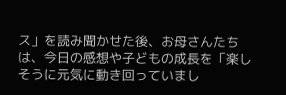ス」を読み聞かせた後、お母さんたちは、今日の感想や子どもの成長を「楽しそうに元気に動き回っていまし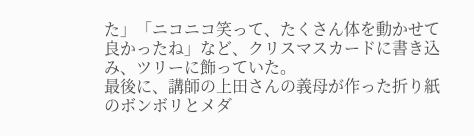た」「ニコニコ笑って、たくさん体を動かせて良かったね」など、クリスマスカードに書き込み、ツリーに飾っていた。
最後に、講師の上田さんの義母が作った折り紙のボンボリとメダ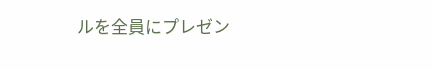ルを全員にプレゼン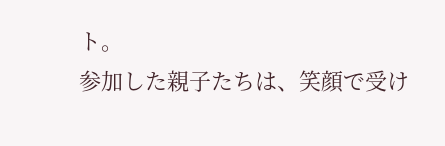ト。
参加した親子たちは、笑顔で受け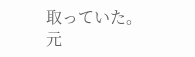取っていた。
元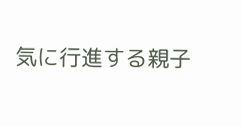気に行進する親子